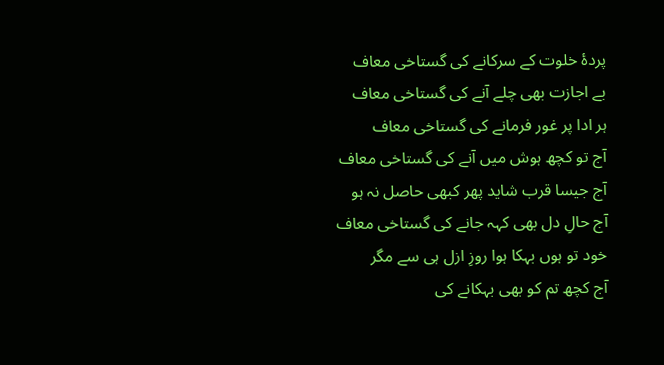پردۂ خلوت کے سرکانے کی گستاخی معاف
بے اجازت بھی چلے آنے کی گستاخی معاف
ہر ادا پر غور فرمانے کی گستاخی معاف
آج تو کچھ ہوش میں آنے کی گستاخی معاف
آج جیسا قرب شاید پھر کبھی حاصل نہ ہو
آج حالِ دل بھی کہہ جانے کی گستاخی معاف
خود تو ہوں بہکا ہوا روزِ ازل ہی سے مگر
آج کچھ تم کو بھی بہکانے کی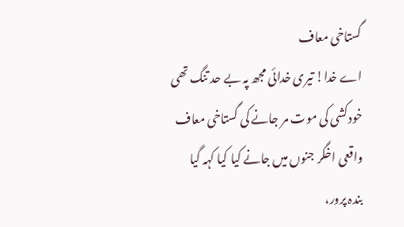گستاخی معاف
اے خدا! تیری خدائی مجھ پہ بے حد تنگ تھی
خودکشی کی موت مر جانے کی گستاخی معاف
واقعی اخگر جنوں میں جانے کیا کیا کہہ گیا
بندہ پرور،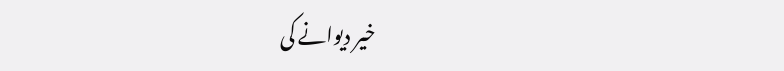خیر دیوانے کی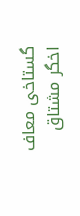گستاخی معاف
اخگر مشتاق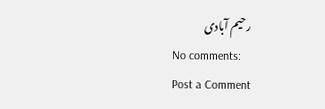رحیم آبادی
No comments:
Post a Comment